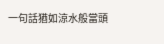一句話猶如涼水般當頭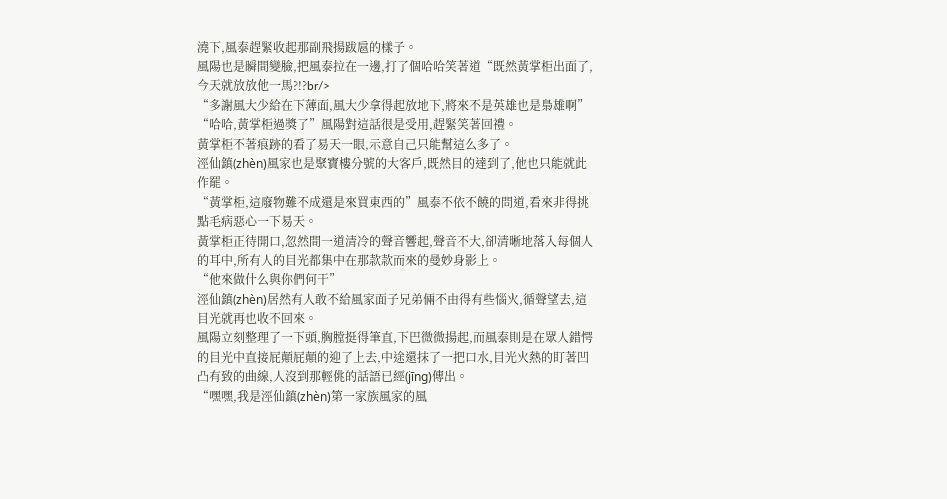澆下,風泰趕緊收起那副飛揚跋扈的樣子。
風陽也是瞬間變臉,把風泰拉在一邊,打了個哈哈笑著道“既然黃掌柜出面了,今天就放放他一馬?!?br/>
“多謝風大少給在下薄面,風大少拿得起放地下,將來不是英雄也是梟雄啊”
“哈哈,黃掌柜過獎了”風陽對這話很是受用,趕緊笑著回禮。
黃掌柜不著痕跡的看了易天一眼,示意自己只能幫這么多了。
涇仙鎮(zhèn)風家也是聚寶樓分號的大客戶,既然目的達到了,他也只能就此作罷。
“黃掌柜,這廢物難不成還是來買東西的”風泰不依不饒的問道,看來非得挑點毛病惡心一下易天。
黃掌柜正待開口,忽然間一道清冷的聲音響起,聲音不大,卻清晰地落入每個人的耳中,所有人的目光都集中在那款款而來的曼妙身影上。
“他來做什么與你們何干”
涇仙鎮(zhèn)居然有人敢不給風家面子兄弟倆不由得有些惱火,循聲望去,這目光就再也收不回來。
風陽立刻整理了一下頭,胸膛挺得筆直,下巴微微揚起,而風泰則是在眾人錯愕的目光中直接屁顛屁顛的迎了上去,中途還抹了一把口水,目光火熱的盯著凹凸有致的曲線,人沒到那輕佻的話語已經(jīng)傳出。
“嘿嘿,我是涇仙鎮(zhèn)第一家族風家的風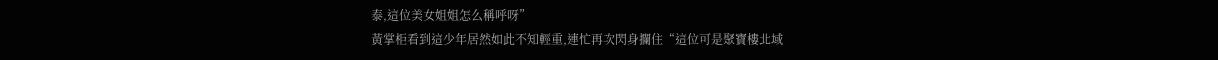泰,這位美女姐姐怎么稱呼呀”
黃掌柜看到這少年居然如此不知輕重,連忙再次閃身攔住“這位可是聚寶樓北域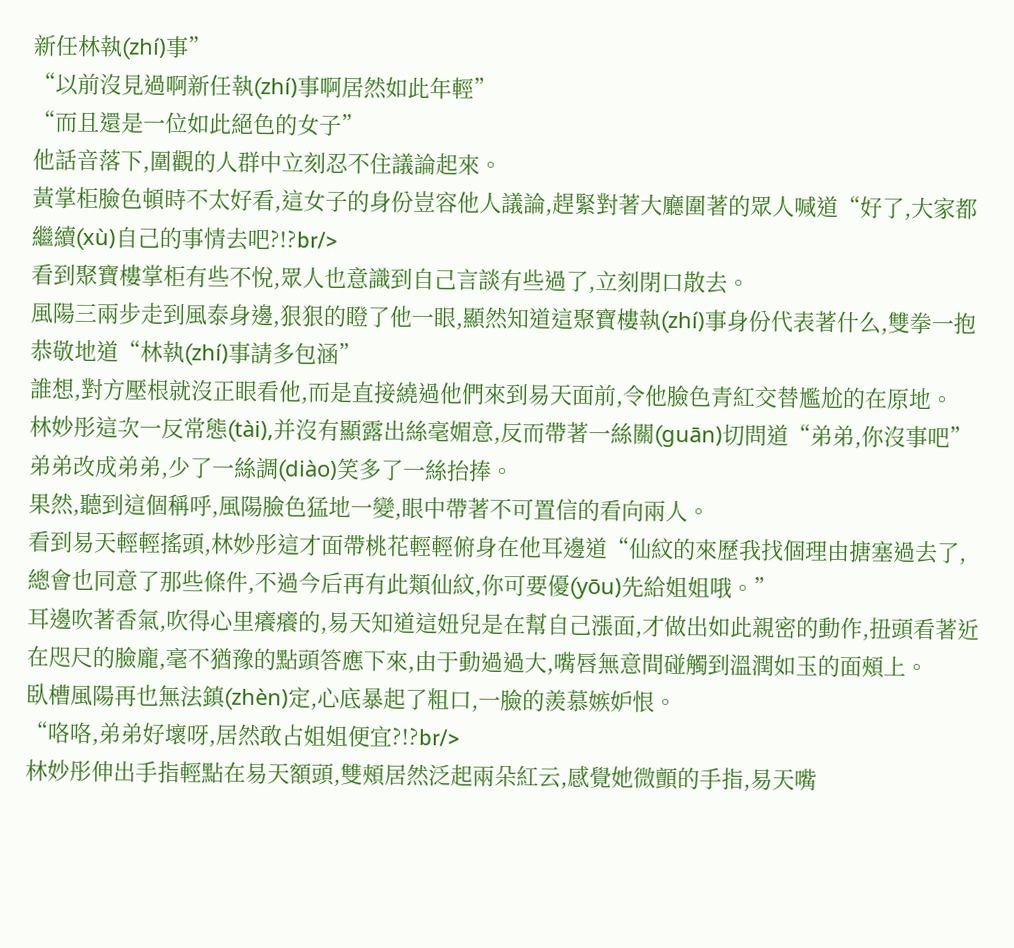新任林執(zhí)事”
“以前沒見過啊新任執(zhí)事啊居然如此年輕”
“而且還是一位如此絕色的女子”
他話音落下,圍觀的人群中立刻忍不住議論起來。
黃掌柜臉色頓時不太好看,這女子的身份豈容他人議論,趕緊對著大廳圍著的眾人喊道“好了,大家都繼續(xù)自己的事情去吧?!?br/>
看到聚寶樓掌柜有些不悅,眾人也意識到自己言談有些過了,立刻閉口散去。
風陽三兩步走到風泰身邊,狠狠的瞪了他一眼,顯然知道這聚寶樓執(zhí)事身份代表著什么,雙拳一抱恭敬地道“林執(zhí)事請多包涵”
誰想,對方壓根就沒正眼看他,而是直接繞過他們來到易天面前,令他臉色青紅交替尷尬的在原地。
林妙彤這次一反常態(tài),并沒有顯露出絲毫媚意,反而帶著一絲關(guān)切問道“弟弟,你沒事吧”
弟弟改成弟弟,少了一絲調(diào)笑多了一絲抬捧。
果然,聽到這個稱呼,風陽臉色猛地一變,眼中帶著不可置信的看向兩人。
看到易天輕輕搖頭,林妙彤這才面帶桃花輕輕俯身在他耳邊道“仙紋的來歷我找個理由搪塞過去了,總會也同意了那些條件,不過今后再有此類仙紋,你可要優(yōu)先給姐姐哦。”
耳邊吹著香氣,吹得心里癢癢的,易天知道這妞兒是在幫自己漲面,才做出如此親密的動作,扭頭看著近在咫尺的臉龐,毫不猶豫的點頭答應下來,由于動過過大,嘴唇無意間碰觸到溫潤如玉的面頰上。
臥槽風陽再也無法鎮(zhèn)定,心底暴起了粗口,一臉的羨慕嫉妒恨。
“咯咯,弟弟好壞呀,居然敢占姐姐便宜?!?br/>
林妙彤伸出手指輕點在易天額頭,雙頰居然泛起兩朵紅云,感覺她微顫的手指,易天嘴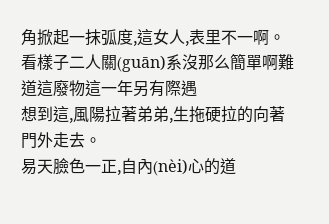角掀起一抹弧度,這女人,表里不一啊。
看樣子二人關(guān)系沒那么簡單啊難道這廢物這一年另有際遇
想到這,風陽拉著弟弟,生拖硬拉的向著門外走去。
易天臉色一正,自內(nèi)心的道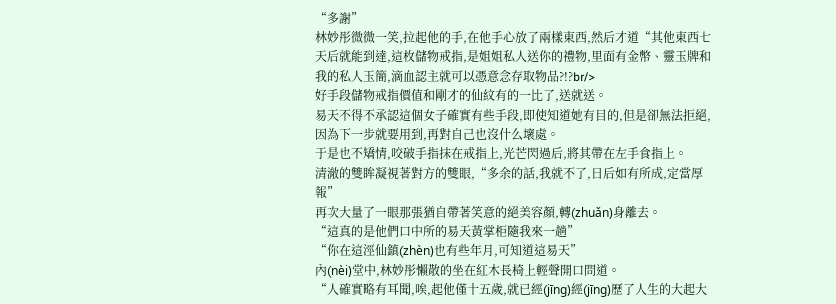“多謝”
林妙彤微微一笑,拉起他的手,在他手心放了兩樣東西,然后才道“其他東西七天后就能到達,這枚儲物戒指,是姐姐私人送你的禮物,里面有金幣、靈玉牌和我的私人玉簡,滴血認主就可以憑意念存取物品?!?br/>
好手段儲物戒指價值和剛才的仙紋有的一比了,送就送。
易天不得不承認這個女子確實有些手段,即使知道她有目的,但是卻無法拒絕,因為下一步就要用到,再對自己也沒什么壞處。
于是也不矯情,咬破手指抹在戒指上,光芒閃過后,將其帶在左手食指上。
清澈的雙眸凝視著對方的雙眼,“多余的話,我就不了,日后如有所成,定當厚報”
再次大量了一眼那張猶自帶著笑意的絕美容顏,轉(zhuǎn)身離去。
“這真的是他們口中所的易天黃掌柜隨我來一趟”
“你在這涇仙鎮(zhèn)也有些年月,可知道這易天”
內(nèi)堂中,林妙彤懶散的坐在紅木長椅上輕聲開口問道。
“人確實略有耳聞,唉,起他僅十五歲,就已經(jīng)經(jīng)歷了人生的大起大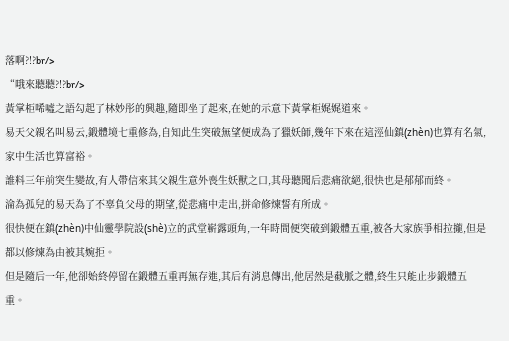落啊?!?br/>
“哦來聽聽?!?br/>
黃掌柜唏噓之語勾起了林妙彤的興趣,隨即坐了起來,在她的示意下黃掌柜娓娓道來。
易天父親名叫易云,鍛體境七重修為,自知此生突破無望便成為了獵妖師,幾年下來在這涇仙鎮(zhèn)也算有名氣,家中生活也算富裕。
誰料三年前突生變故,有人帶信來其父親生意外喪生妖獸之口,其母聽聞后悲痛欲絕,很快也是郁郁而終。
淪為孤兒的易天為了不辜負父母的期望,從悲痛中走出,拼命修煉誓有所成。
很快便在鎮(zhèn)中仙靈學院設(shè)立的武堂嶄露頭角,一年時間便突破到鍛體五重,被各大家族爭相拉攏,但是都以修煉為由被其婉拒。
但是隨后一年,他卻始終停留在鍛體五重再無存進,其后有消息傳出,他居然是截脈之體,終生只能止步鍛體五重。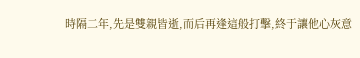時隔二年,先是雙親皆逝,而后再逢這般打擊,終于讓他心灰意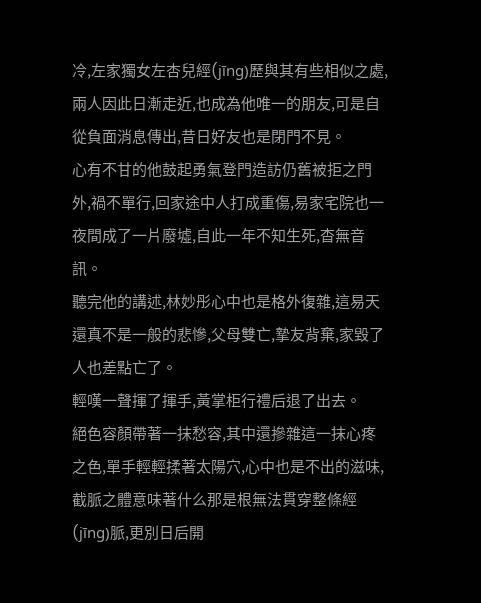冷,左家獨女左杏兒經(jīng)歷與其有些相似之處,兩人因此日漸走近,也成為他唯一的朋友,可是自從負面消息傳出,昔日好友也是閉門不見。
心有不甘的他鼓起勇氣登門造訪仍舊被拒之門外,禍不單行,回家途中人打成重傷,易家宅院也一夜間成了一片廢墟,自此一年不知生死,杳無音訊。
聽完他的講述,林妙彤心中也是格外復雜,這易天還真不是一般的悲慘,父母雙亡,摯友背棄,家毀了人也差點亡了。
輕嘆一聲揮了揮手,黃掌柜行禮后退了出去。
絕色容顏帶著一抹愁容,其中還摻雜這一抹心疼之色,單手輕輕揉著太陽穴,心中也是不出的滋味,截脈之體意味著什么那是根無法貫穿整條經(jīng)脈,更別日后開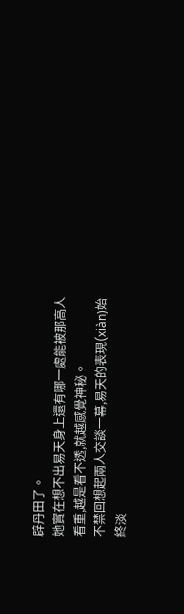辟丹田了。
她實在想不出易天身上還有哪一處能被那高人看重,越是看不透,就越感覺神秘。
不禁回想起兩人交談一幕,易天的表現(xiàn)始終淡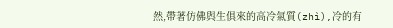然,帶著仿佛與生俱來的高冷氣質(zhì),冷的有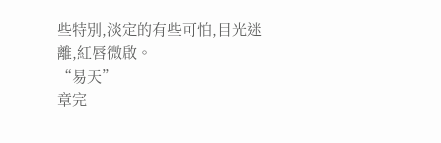些特別,淡定的有些可怕,目光迷離,紅唇微啟。
“易天”
章完